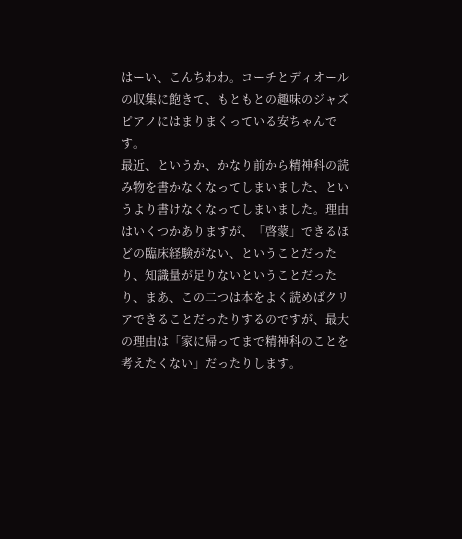はーい、こんちわわ。コーチとディオールの収集に飽きて、もともとの趣味のジャズピアノにはまりまくっている安ちゃんです。
最近、というか、かなり前から精神科の読み物を書かなくなってしまいました、というより書けなくなってしまいました。理由はいくつかありますが、「啓蒙」できるほどの臨床経験がない、ということだったり、知識量が足りないということだったり、まあ、この二つは本をよく読めばクリアできることだったりするのですが、最大の理由は「家に帰ってまで精神科のことを考えたくない」だったりします。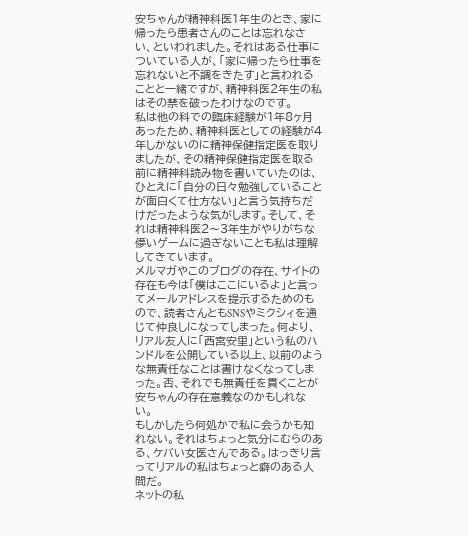安ちゃんが精神科医1年生のとき、家に帰ったら患者さんのことは忘れなさい、といわれました。それはある仕事についている人が、「家に帰ったら仕事を忘れないと不調をきたす」と言われることと一緒ですが、精神科医2年生の私はその禁を破ったわけなのです。
私は他の科での臨床経験が1年8ヶ月あったため、精神科医としての経験が4年しかないのに精神保健指定医を取りましたが、その精神保健指定医を取る前に精神科読み物を書いていたのは、ひとえに「自分の日々勉強していることが面白くて仕方ない」と言う気持ちだけだったような気がします。そして、それは精神科医2〜3年生がやりがちな儚いゲームに過ぎないことも私は理解してきています。
メルマガやこのブログの存在、サイトの存在も今は「僕はここにいるよ」と言ってメールアドレスを提示するためのもので、読者さんともSNSやミクシィを通じて仲良しになってしまった。何より、リアル友人に「西宮安里」という私のハンドルを公開している以上、以前のような無責任なことは書けなくなってしまった。否、それでも無責任を貫くことが安ちゃんの存在意義なのかもしれない。
もしかしたら何処かで私に会うかも知れない。それはちょっと気分にむらのある、ケバい女医さんである。はっきり言ってリアルの私はちょっと癖のある人間だ。
ネットの私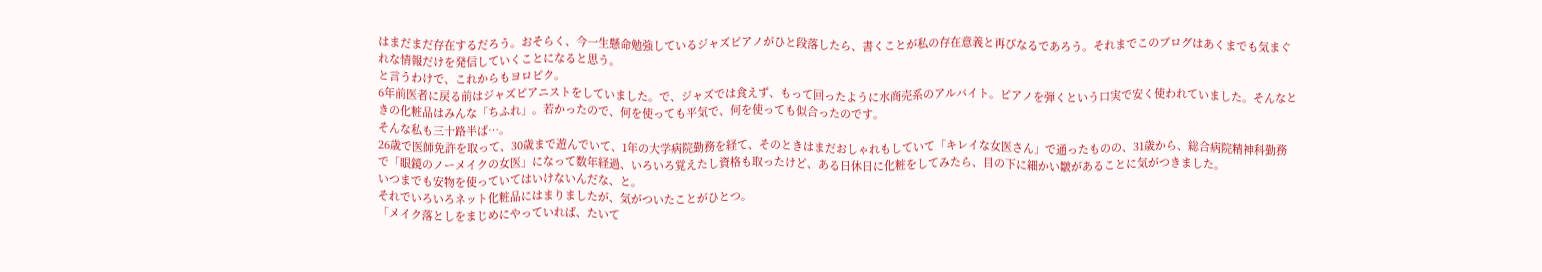はまだまだ存在するだろう。おそらく、今一生懸命勉強しているジャズピアノがひと段落したら、書くことが私の存在意義と再びなるであろう。それまでこのブログはあくまでも気まぐれな情報だけを発信していくことになると思う。
と言うわけで、これからもヨロピク。
6年前医者に戻る前はジャズピアニストをしていました。で、ジャズでは食えず、もって回ったように水商売系のアルバイト。ピアノを弾くという口実で安く使われていました。そんなときの化粧品はみんな「ちふれ」。若かったので、何を使っても平気で、何を使っても似合ったのです。
そんな私も三十路半ば…。
26歳で医師免許を取って、30歳まで遊んでいて、1年の大学病院勤務を経て、そのときはまだおしゃれもしていて「キレイな女医さん」で通ったものの、31歳から、総合病院精神科勤務で「眼鏡のノーメイクの女医」になって数年経過、いろいろ覚えたし資格も取ったけど、ある日休日に化粧をしてみたら、目の下に細かい皺があることに気がつきました。
いつまでも安物を使っていてはいけないんだな、と。
それでいろいろネット化粧品にはまりましたが、気がついたことがひとつ。
「メイク落としをまじめにやっていれば、たいて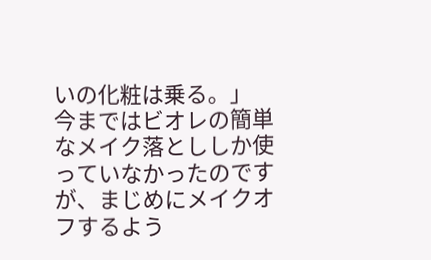いの化粧は乗る。」
今まではビオレの簡単なメイク落とししか使っていなかったのですが、まじめにメイクオフするよう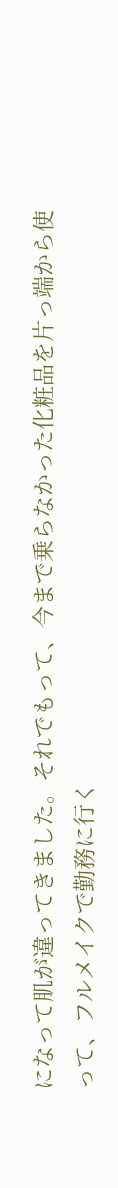になって肌が違ってきました。それでもって、今まで乗らなかった化粧品を片っ端から使って、フルメイクで勤務に行く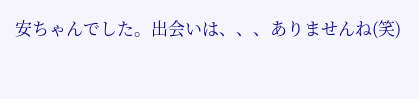安ちゃんでした。出会いは、、、ありませんね(笑)